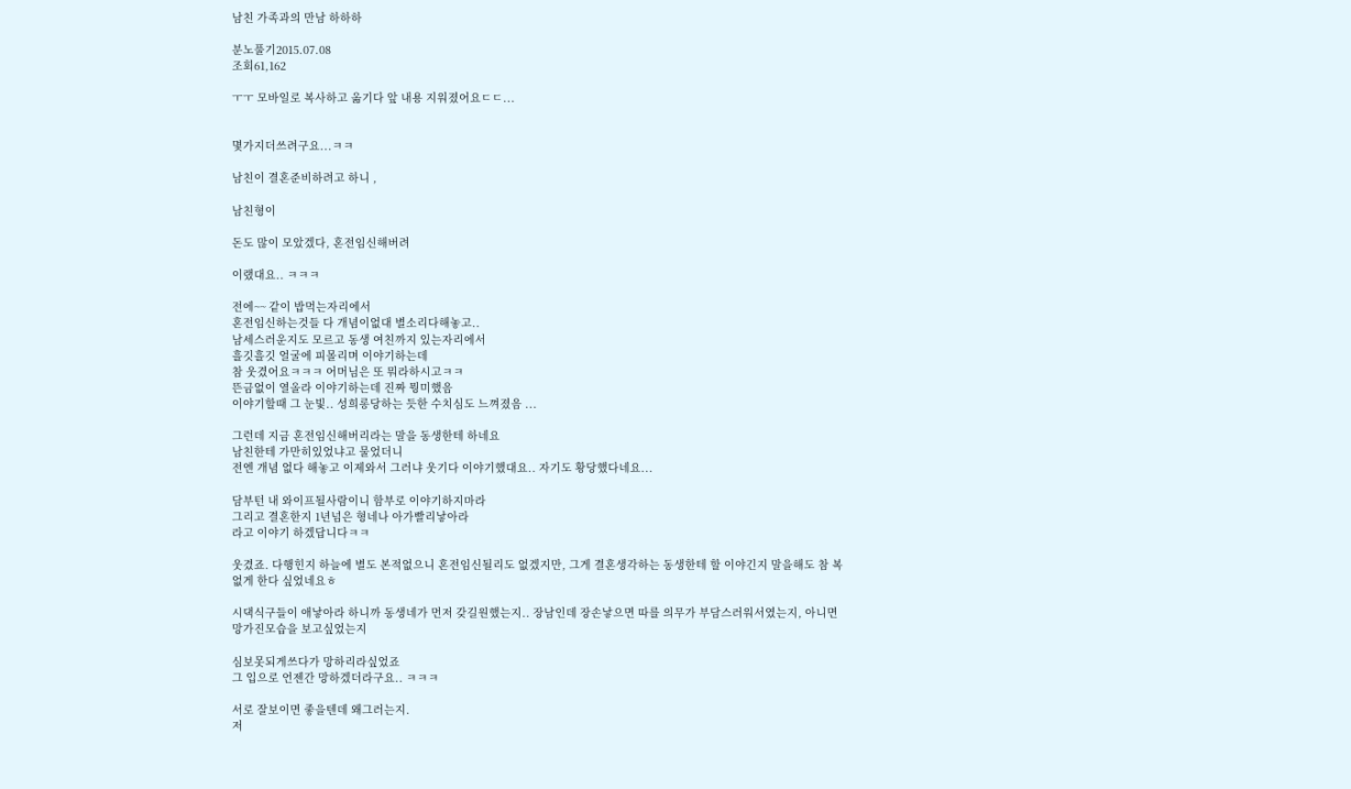남친 가족과의 만남 하하하

분노풀기2015.07.08
조회61,162

ㅜㅜ 모바일로 복사하고 옮기다 앞 내용 지워졌어요ㄷㄷ...


몇가지더쓰려구요...ㅋㅋ

남친이 결혼준비하려고 하니 ,

남친형이

돈도 많이 모았겠다, 혼전임신해버려

이랬대요.. ㅋㅋㅋ

전에~~ 같이 밥먹는자리에서
혼전임신하는것들 다 개념이없대 별소리다해놓고..
남세스러운지도 모르고 동생 여친까지 있는자리에서
흘깃흘깃 얼굴에 피몰리며 이야기하는데
참 웃겼어요ㅋㅋㅋ 어머님은 또 뭐라하시고ㅋㅋ
뜬금없이 열올라 이야기하는데 진짜 뭥미했음
이야기할때 그 눈빛.. 성희롱당하는 듯한 수치심도 느껴졌음 ...

그런데 지금 혼전임신해버리라는 말을 동생한테 하네요
남친한테 가만히있었냐고 물었더니
전엔 개념 없다 해놓고 이제와서 그러냐 웃기다 이야기했대요.. 자기도 황당했다네요...

담부턴 내 와이프될사람이니 함부로 이야기하지마라
그리고 결혼한지 1년넘은 형네나 아가빨리낳아라
라고 이야기 하겠답니다ㅋㅋ

웃겼죠. 다행힌지 하늘에 별도 본적없으니 혼전임신될리도 없겠지만, 그게 결혼생각하는 동생한테 할 이야긴지 말을해도 참 복없게 한다 싶었네요ㅎ

시댁식구들이 애낳아라 하니까 동생네가 먼저 갖길원했는지.. 장남인데 장손낳으면 따를 의무가 부담스러워서였는지, 아니면 망가진모습을 보고싶었는지

심보못되게쓰다가 망하리라싶었죠
그 입으로 언젠간 망하겠더라구요.. ㅋㅋㅋ

서로 잘보이면 좋을텐데 왜그러는지.
저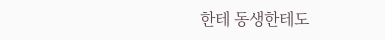한테 동생한테도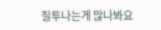질투나는게 많나봐요